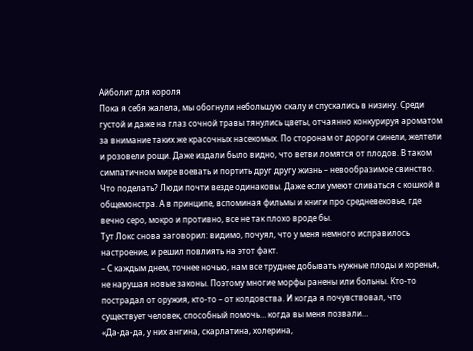Айболит для короля
Пока я себя жалела, мы обогнули небольшую скалу и спускались в низину. Среди густой и даже на глаз сочной травы тянулись цветы, отчаянно конкурируя ароматом за внимание таких же красочных насекомых. По сторонам от дороги синели, желтели и розовели рощи. Даже издали было видно, что ветви ломятся от плодов. В таком симпатичном мире воевать и портить друг другу жизнь – невообразимое свинство.
Что поделать? Люди почти везде одинаковы. Даже если умеют сливаться с кошкой в общемонстра. А в принципе, вспоминая фильмы и книги про средневековье, где вечно серо, мокро и противно, все не так плохо вроде бы.
Тут Локс снова заговорил: видимо, почуял, что у меня немного исправилось настроение, и решил повлиять на этот факт.
– С каждым днем, точнее ночью, нам все труднее добывать нужные плоды и коренья, не нарушая новые законы. Поэтому многие морфы ранены или больны. Кто‑то пострадал от оружия, кто‑то – от колдовства. И когда я почувствовал, что существует человек, способный помочь… когда вы меня позвали…
«Да‑да‑да, у них ангина, скарлатина, холерина,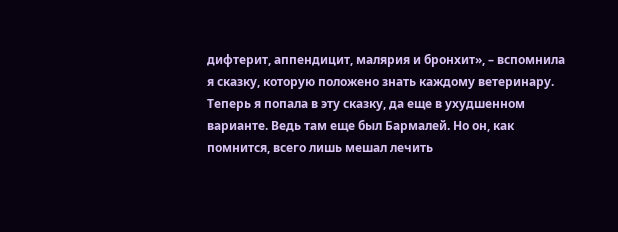дифтерит, аппендицит, малярия и бронхит», – вспомнила я сказку, которую положено знать каждому ветеринару. Теперь я попала в эту сказку, да еще в ухудшенном варианте. Ведь там еще был Бармалей. Но он, как помнится, всего лишь мешал лечить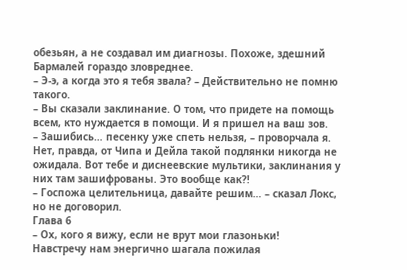обезьян, а не создавал им диагнозы. Похоже, здешний Бармалей гораздо зловреднее.
– Э‑э, а когда это я тебя звала? – Действительно не помню такого.
– Вы сказали заклинание. О том, что придете на помощь всем, кто нуждается в помощи. И я пришел на ваш зов.
– Зашибись… песенку уже спеть нельзя, – проворчала я. Нет, правда, от Чипа и Дейла такой подлянки никогда не ожидала. Вот тебе и диснеевские мультики, заклинания у них там зашифрованы. Это вообще как?!
– Госпожа целительница, давайте решим… – сказал Локс, но не договорил.
Глава 6
– Ох, кого я вижу, если не врут мои глазоньки!
Навстречу нам энергично шагала пожилая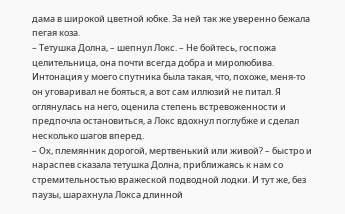дама в широкой цветной юбке. За ней так же уверенно бежала пегая коза.
– Тетушка Долна, – шепнул Локс. – Не бойтесь, госпожа целительница, она почти всегда добра и миролюбива.
Интонация у моего спутника была такая, что, похоже, меня‑то он уговаривал не бояться, а вот сам иллюзий не питал. Я оглянулась на него, оценила степень встревоженности и предпочла остановиться, а Локс вдохнул поглубже и сделал несколько шагов вперед.
– Ох, племянник дорогой, мертвенький или живой? – быстро и нараспев сказала тетушка Долна, приближаясь к нам со стремительностью вражеской подводной лодки. И тут же, без паузы, шарахнула Локса длинной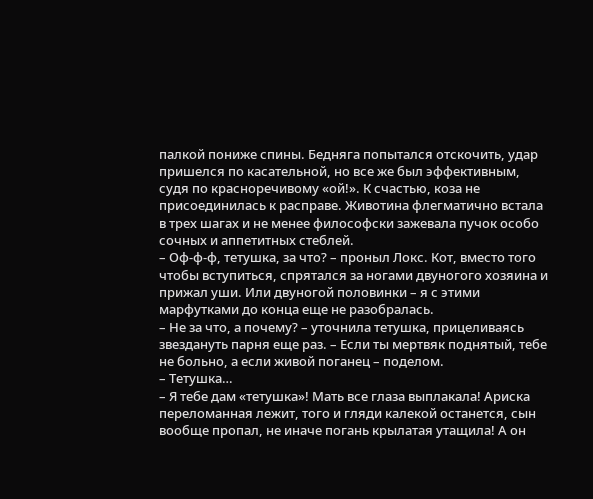палкой пониже спины. Бедняга попытался отскочить, удар пришелся по касательной, но все же был эффективным, судя по красноречивому «ой!». К счастью, коза не присоединилась к расправе. Животина флегматично встала в трех шагах и не менее философски зажевала пучок особо сочных и аппетитных стеблей.
– Оф‑ф‑ф, тетушка, за что? – проныл Локс. Кот, вместо того чтобы вступиться, спрятался за ногами двуногого хозяина и прижал уши. Или двуногой половинки – я с этими марфутками до конца еще не разобралась.
– Не за что, а почему? – уточнила тетушка, прицеливаясь звездануть парня еще раз. – Если ты мертвяк поднятый, тебе не больно, а если живой поганец – поделом.
– Тетушка…
– Я тебе дам «тетушка»! Мать все глаза выплакала! Ариска переломанная лежит, того и гляди калекой останется, сын вообще пропал, не иначе погань крылатая утащила! А он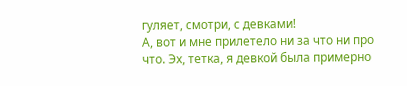гуляет, смотри, с девками!
А, вот и мне прилетело ни за что ни про что. Эх, тетка, я девкой была примерно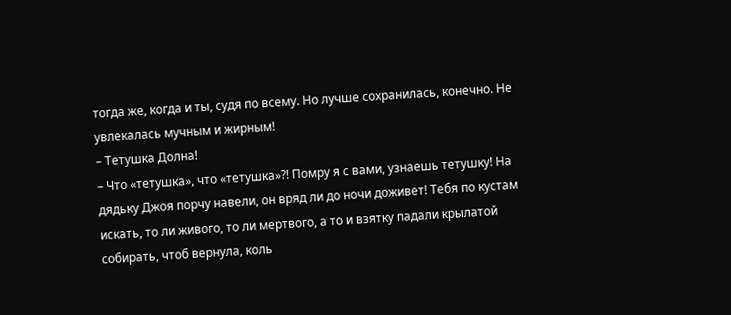тогда же, когда и ты, судя по всему. Но лучше сохранилась, конечно. Не увлекалась мучным и жирным!
– Тетушка Долна!
– Что «тетушка», что «тетушка»?! Помру я с вами, узнаешь тетушку! На дядьку Джоя порчу навели, он вряд ли до ночи доживет! Тебя по кустам искать, то ли живого, то ли мертвого, а то и взятку падали крылатой собирать, чтоб вернула, коль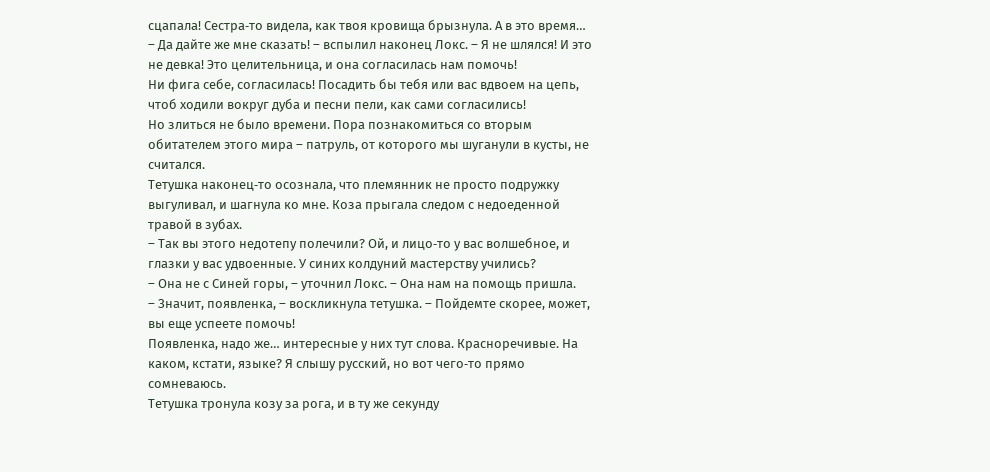сцапала! Сестра‑то видела, как твоя кровища брызнула. А в это время…
– Да дайте же мне сказать! – вспылил наконец Локс. – Я не шлялся! И это не девка! Это целительница, и она согласилась нам помочь!
Ни фига себе, согласилась! Посадить бы тебя или вас вдвоем на цепь, чтоб ходили вокруг дуба и песни пели, как сами согласились!
Но злиться не было времени. Пора познакомиться со вторым обитателем этого мира – патруль, от которого мы шуганули в кусты, не считался.
Тетушка наконец‑то осознала, что племянник не просто подружку выгуливал, и шагнула ко мне. Коза прыгала следом с недоеденной травой в зубах.
– Так вы этого недотепу полечили? Ой, и лицо‑то у вас волшебное, и глазки у вас удвоенные. У синих колдуний мастерству учились?
– Она не с Синей горы, – уточнил Локс. – Она нам на помощь пришла.
– Значит, появленка, – воскликнула тетушка. – Пойдемте скорее, может, вы еще успеете помочь!
Появленка, надо же… интересные у них тут слова. Красноречивые. На каком, кстати, языке? Я слышу русский, но вот чего‑то прямо сомневаюсь.
Тетушка тронула козу за рога, и в ту же секунду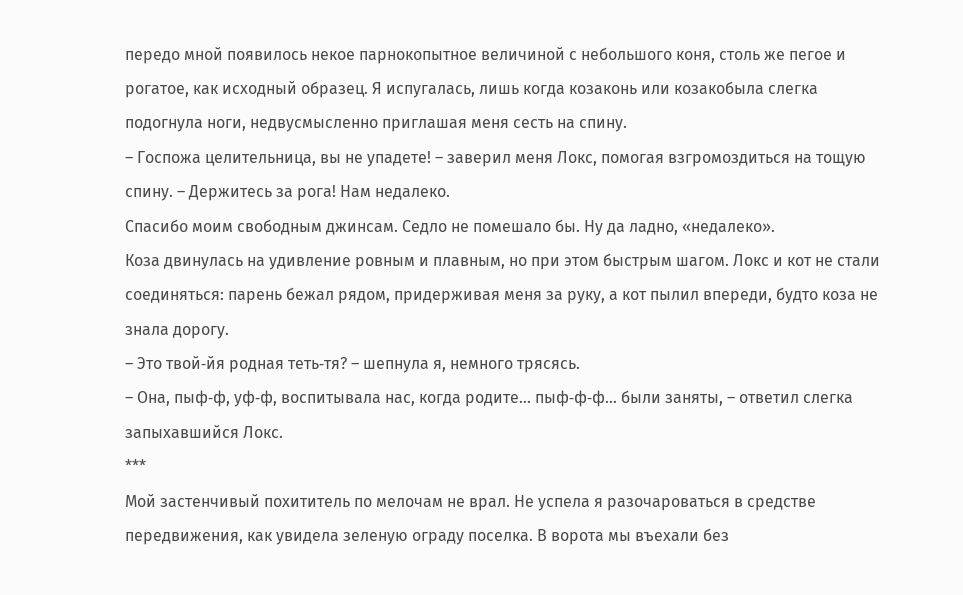передо мной появилось некое парнокопытное величиной с небольшого коня, столь же пегое и рогатое, как исходный образец. Я испугалась, лишь когда козаконь или козакобыла слегка подогнула ноги, недвусмысленно приглашая меня сесть на спину.
– Госпожа целительница, вы не упадете! – заверил меня Локс, помогая взгромоздиться на тощую спину. – Держитесь за рога! Нам недалеко.
Спасибо моим свободным джинсам. Седло не помешало бы. Ну да ладно, «недалеко».
Коза двинулась на удивление ровным и плавным, но при этом быстрым шагом. Локс и кот не стали соединяться: парень бежал рядом, придерживая меня за руку, а кот пылил впереди, будто коза не знала дорогу.
– Это твой‑йя родная теть‑тя? – шепнула я, немного трясясь.
– Она, пыф‑ф, уф‑ф, воспитывала нас, когда родите… пыф‑ф‑ф… были заняты, – ответил слегка запыхавшийся Локс.
***
Мой застенчивый похититель по мелочам не врал. Не успела я разочароваться в средстве передвижения, как увидела зеленую ограду поселка. В ворота мы въехали без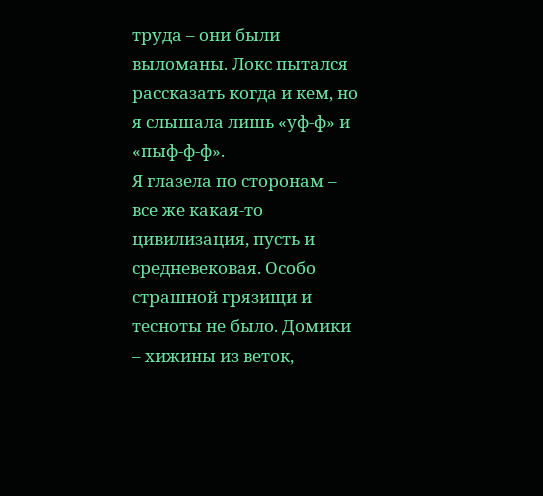труда – они были выломаны. Локс пытался рассказать когда и кем, но я слышала лишь «уф‑ф» и «пыф‑ф‑ф».
Я глазела по сторонам – все же какая‑то цивилизация, пусть и средневековая. Особо страшной грязищи и тесноты не было. Домики – хижины из веток,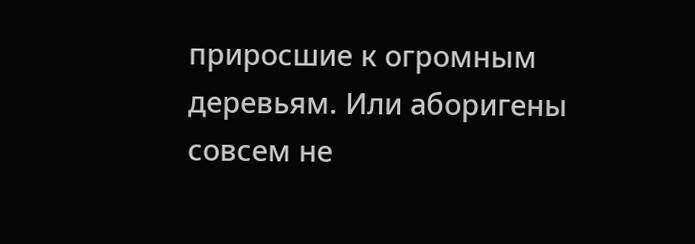приросшие к огромным деревьям. Или аборигены совсем не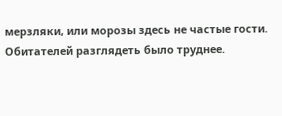мерзляки, или морозы здесь не частые гости.
Обитателей разглядеть было труднее.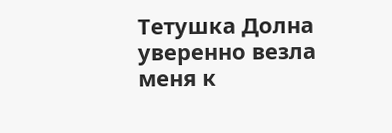Тетушка Долна уверенно везла меня к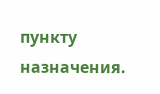пункту назначения.